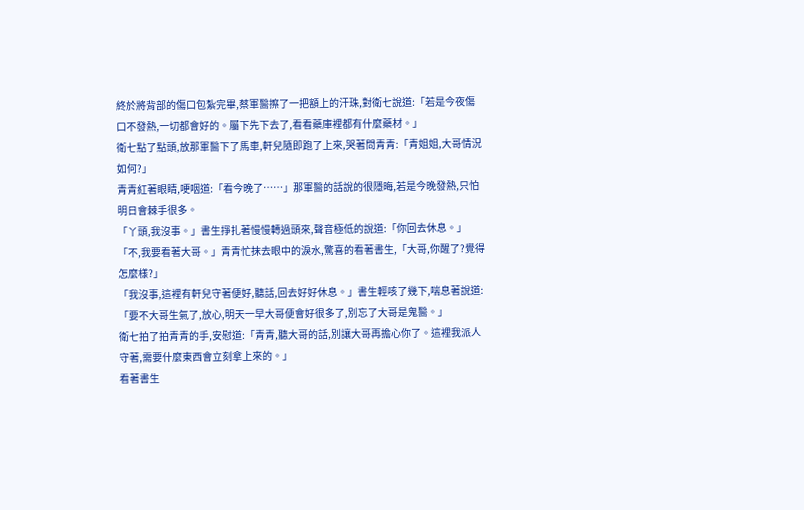終於將背部的傷口包紮完畢,蔡軍醫擦了一把額上的汗珠,對衛七說道:「若是今夜傷口不發熱,一切都會好的。屬下先下去了,看看藥庫裡都有什麼藥材。」
衛七點了點頭,放那軍醫下了馬車,軒兒隨即跑了上來,哭著問青青:「青姐姐,大哥情況如何?」
青青紅著眼睛,哽咽道:「看今晚了……」那軍醫的話說的很隱晦,若是今晚發熱,只怕明日會棘手很多。
「丫頭,我沒事。」書生掙扎著慢慢轉過頭來,聲音極低的說道:「你回去休息。」
「不,我要看著大哥。」青青忙抹去眼中的淚水,驚喜的看著書生,「大哥,你醒了?覺得怎麼樣?」
「我沒事,這裡有軒兒守著便好,聽話,回去好好休息。」書生輕咳了幾下,喘息著說道:「要不大哥生氣了,放心,明天一早大哥便會好很多了,別忘了大哥是鬼醫。」
衛七拍了拍青青的手,安慰道:「青青,聽大哥的話,別讓大哥再擔心你了。這裡我派人守著,需要什麼東西會立刻拿上來的。」
看著書生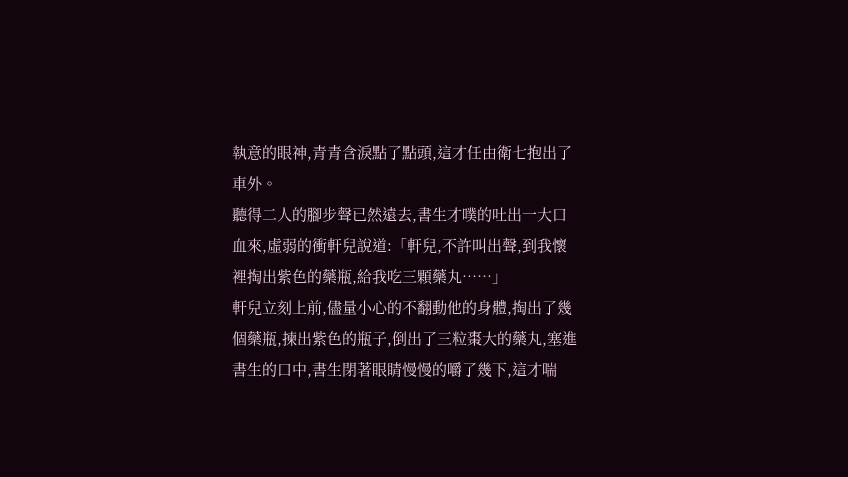執意的眼神,青青含淚點了點頭,這才任由衛七抱出了車外。
聽得二人的腳步聲已然遠去,書生才噗的吐出一大口血來,虛弱的衝軒兒說道:「軒兒,不許叫出聲,到我懷裡掏出紫色的藥瓶,給我吃三顆藥丸……」
軒兒立刻上前,儘量小心的不翻動他的身體,掏出了幾個藥瓶,揀出紫色的瓶子,倒出了三粒棗大的藥丸,塞進書生的口中,書生閉著眼睛慢慢的嚼了幾下,這才喘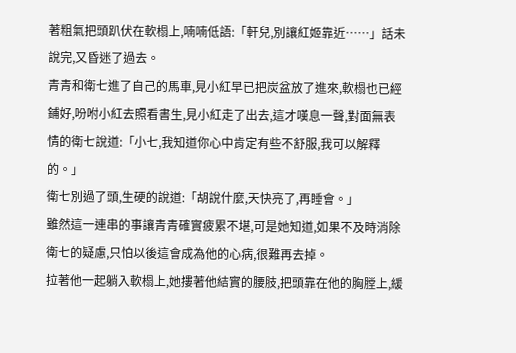著粗氣把頭趴伏在軟榻上,喃喃低語:「軒兒,別讓紅姬靠近……」話未說完,又昏迷了過去。
青青和衛七進了自己的馬車,見小紅早已把炭盆放了進來,軟榻也已經鋪好,吩咐小紅去照看書生,見小紅走了出去,這才嘆息一聲,對面無表情的衛七說道:「小七,我知道你心中肯定有些不舒服,我可以解釋的。」
衛七別過了頭,生硬的說道:「胡說什麼,天快亮了,再睡會。」
雖然這一連串的事讓青青確實疲累不堪,可是她知道,如果不及時消除衛七的疑慮,只怕以後這會成為他的心病,很難再去掉。
拉著他一起躺入軟榻上,她摟著他結實的腰肢,把頭靠在他的胸膛上,緩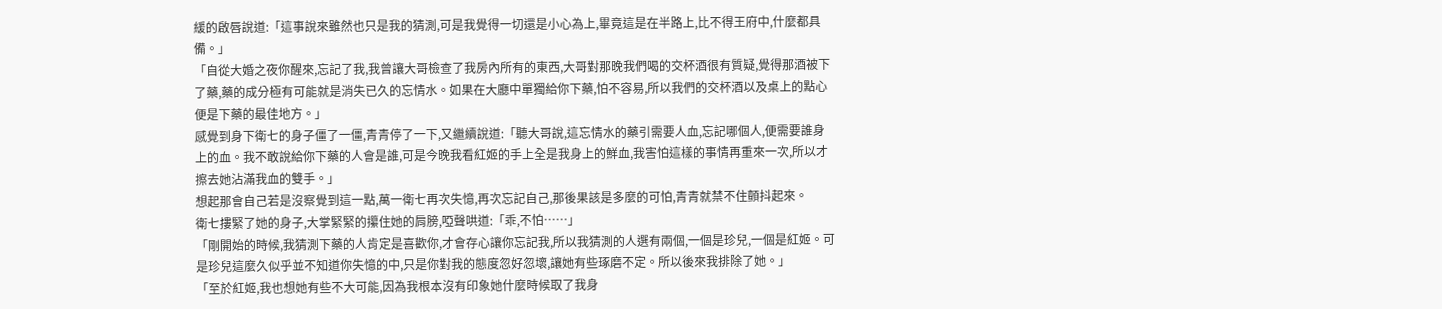緩的啟唇說道:「這事說來雖然也只是我的猜測,可是我覺得一切還是小心為上,畢竟這是在半路上,比不得王府中,什麼都具備。」
「自從大婚之夜你醒來,忘記了我,我曾讓大哥檢查了我房內所有的東西,大哥對那晚我們喝的交杯酒很有質疑,覺得那酒被下了藥,藥的成分極有可能就是消失已久的忘情水。如果在大廳中單獨給你下藥,怕不容易,所以我們的交杯酒以及桌上的點心便是下藥的最佳地方。」
感覺到身下衛七的身子僵了一僵,青青停了一下,又繼續說道:「聽大哥說,這忘情水的藥引需要人血,忘記哪個人,便需要誰身上的血。我不敢說給你下藥的人會是誰,可是今晚我看紅姬的手上全是我身上的鮮血,我害怕這樣的事情再重來一次,所以才擦去她沾滿我血的雙手。」
想起那會自己若是沒察覺到這一點,萬一衛七再次失憶,再次忘記自己,那後果該是多麼的可怕,青青就禁不住顫抖起來。
衛七摟緊了她的身子,大掌緊緊的攥住她的肩膀,啞聲哄道:「乖,不怕……」
「剛開始的時候,我猜測下藥的人肯定是喜歡你,才會存心讓你忘記我,所以我猜測的人選有兩個,一個是珍兒,一個是紅姬。可是珍兒這麼久似乎並不知道你失憶的中,只是你對我的態度忽好忽壞,讓她有些琢磨不定。所以後來我排除了她。」
「至於紅姬,我也想她有些不大可能,因為我根本沒有印象她什麼時候取了我身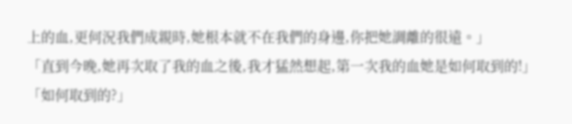上的血,更何況我們成親時,她根本就不在我們的身邊,你把她調離的很遠。」
「直到今晚,她再次取了我的血之後,我才猛然想起,第一次我的血她是如何取到的!」
「如何取到的?」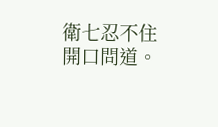衛七忍不住開口問道。